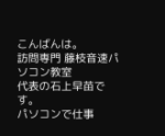こんばんは。
訪問専門 藤枝音速パソコン教室
代表の石上早苗です。
パソコンで仕事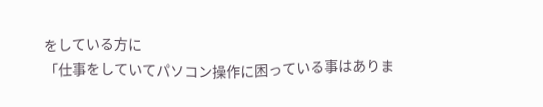をしている方に
「仕事をしていてパソコン操作に困っている事はありま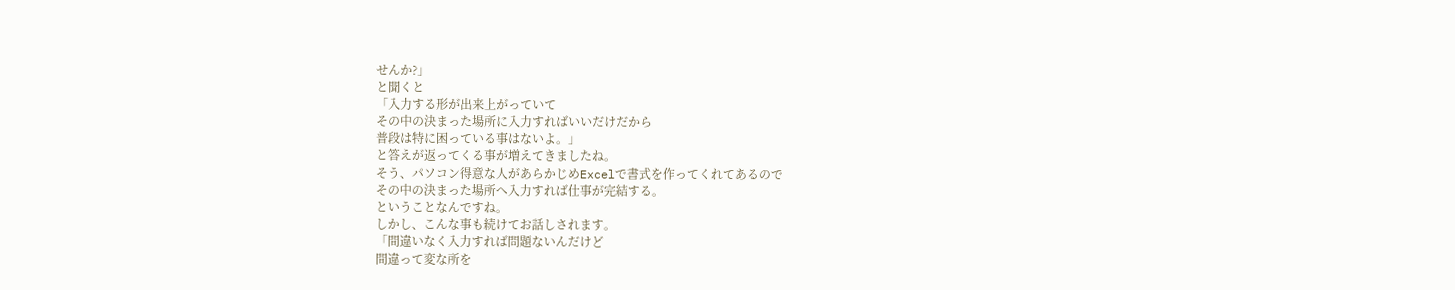せんか?」
と聞くと
「入力する形が出来上がっていて
その中の決まった場所に入力すればいいだけだから
普段は特に困っている事はないよ。」
と答えが返ってくる事が増えてきましたね。
そう、パソコン得意な人があらかじめExcelで書式を作ってくれてあるので
その中の決まった場所へ入力すれば仕事が完結する。
ということなんですね。
しかし、こんな事も続けてお話しされます。
「間違いなく入力すれば問題ないんだけど
間違って変な所を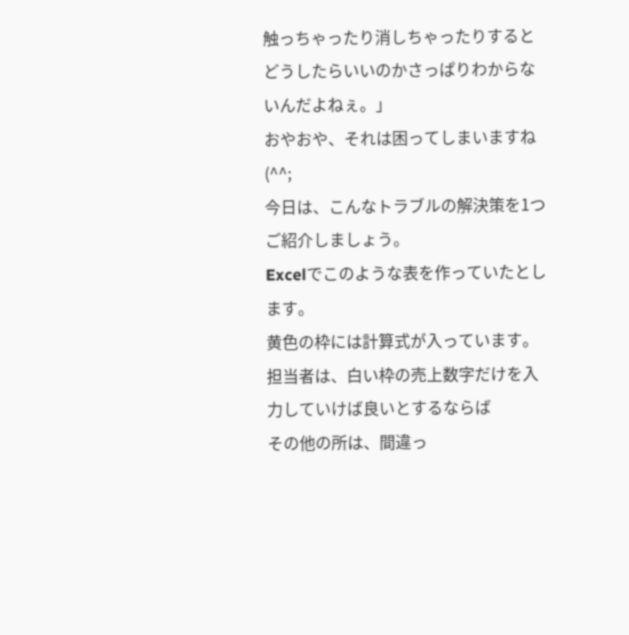触っちゃったり消しちゃったりすると
どうしたらいいのかさっぱりわからないんだよねぇ。」
おやおや、それは困ってしまいますね (^^;
今日は、こんなトラブルの解決策を1つご紹介しましょう。
Excelでこのような表を作っていたとします。
黄色の枠には計算式が入っています。
担当者は、白い枠の売上数字だけを入力していけば良いとするならば
その他の所は、間違っ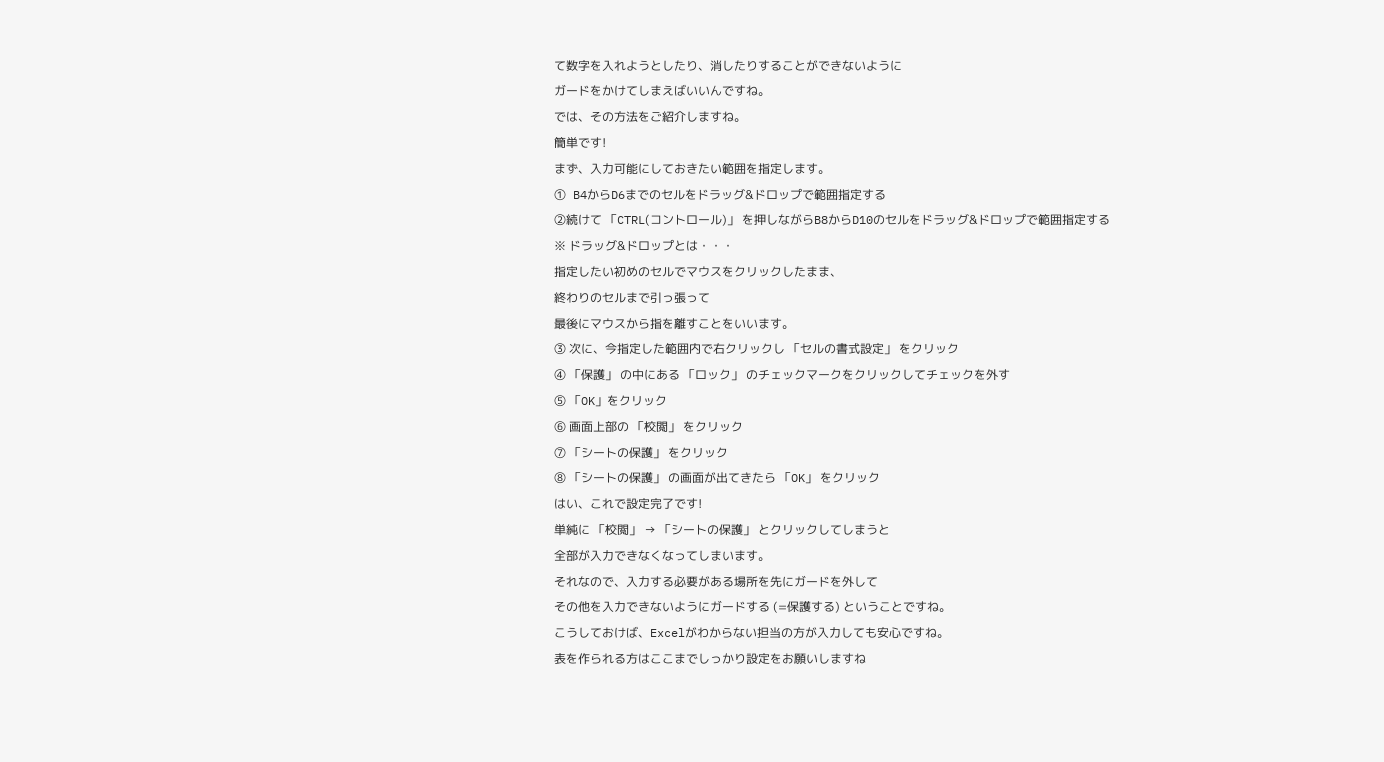て数字を入れようとしたり、消したりすることができないように
ガードをかけてしまえばいいんですね。
では、その方法をご紹介しますね。
簡単です!
まず、入力可能にしておきたい範囲を指定します。
① B4からD6までのセルをドラッグ&ドロップで範囲指定する
②続けて 「CTRL(コントロール)」 を押しながらB8からD10のセルをドラッグ&ドロップで範囲指定する
※ ドラッグ&ドロップとは・・・
指定したい初めのセルでマウスをクリックしたまま、
終わりのセルまで引っ張って
最後にマウスから指を離すことをいいます。
③ 次に、今指定した範囲内で右クリックし 「セルの書式設定」 をクリック
④ 「保護」 の中にある 「ロック」 のチェックマークをクリックしてチェックを外す
⑤ 「OK」をクリック
⑥ 画面上部の 「校閲」 をクリック
⑦ 「シートの保護」 をクリック
⑧ 「シートの保護」 の画面が出てきたら 「OK」 をクリック
はい、これで設定完了です!
単純に 「校閲」 → 「シートの保護」 とクリックしてしまうと
全部が入力できなくなってしまいます。
それなので、入力する必要がある場所を先にガードを外して
その他を入力できないようにガードする (=保護する) ということですね。
こうしておけば、Excelがわからない担当の方が入力しても安心ですね。
表を作られる方はここまでしっかり設定をお願いしますね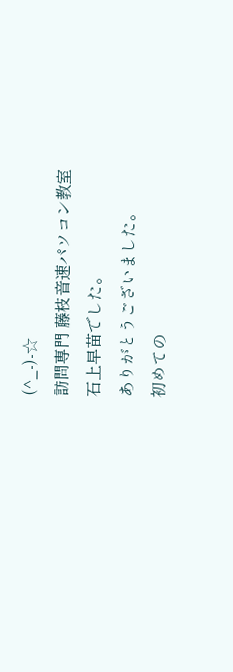(^_-)-☆
訪問専門 藤枝音速パソコン教室
石上早苗でした。
ありがとうございました。
初めての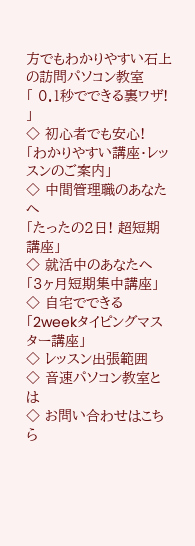方でもわかりやすい石上の訪問パソコン教室
「 0.1秒でできる裏ワザ! 」
◇ 初心者でも安心!
「わかりやすい講座・レッスンのご案内」
◇ 中間管理職のあなたへ
「たったの2日! 超短期講座」
◇ 就活中のあなたへ
「3ヶ月短期集中講座」
◇ 自宅でできる
「2weekタイピングマスター講座」
◇ レッスン出張範囲
◇ 音速パソコン教室とは
◇ お問い合わせはこちら